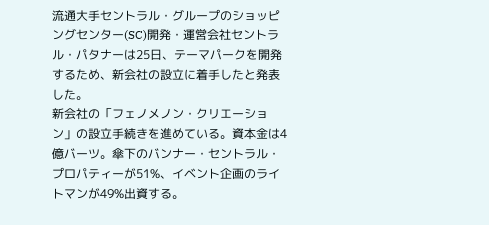流通大手セントラル・グループのショッピングセンター(SC)開発・運営会社セントラル・パタナーは25日、テーマパークを開発するため、新会社の設立に着手したと発表した。
新会社の「フェノメノン・クリエーション」の設立手続きを進めている。資本金は4億バーツ。傘下のバンナー・セントラル・プロパティーが51%、イベント企画のライトマンが49%出資する。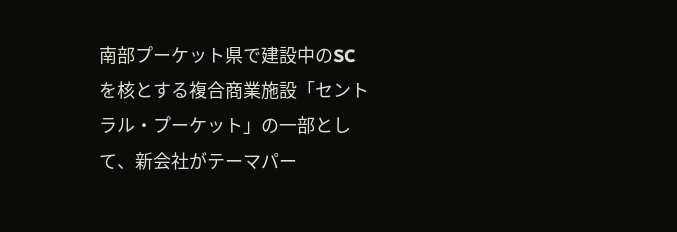南部プーケット県で建設中のSCを核とする複合商業施設「セントラル・プーケット」の一部として、新会社がテーマパー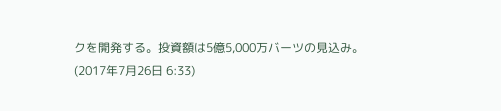クを開発する。投資額は5億5,000万バーツの見込み。
(2017年7月26日 6:33)